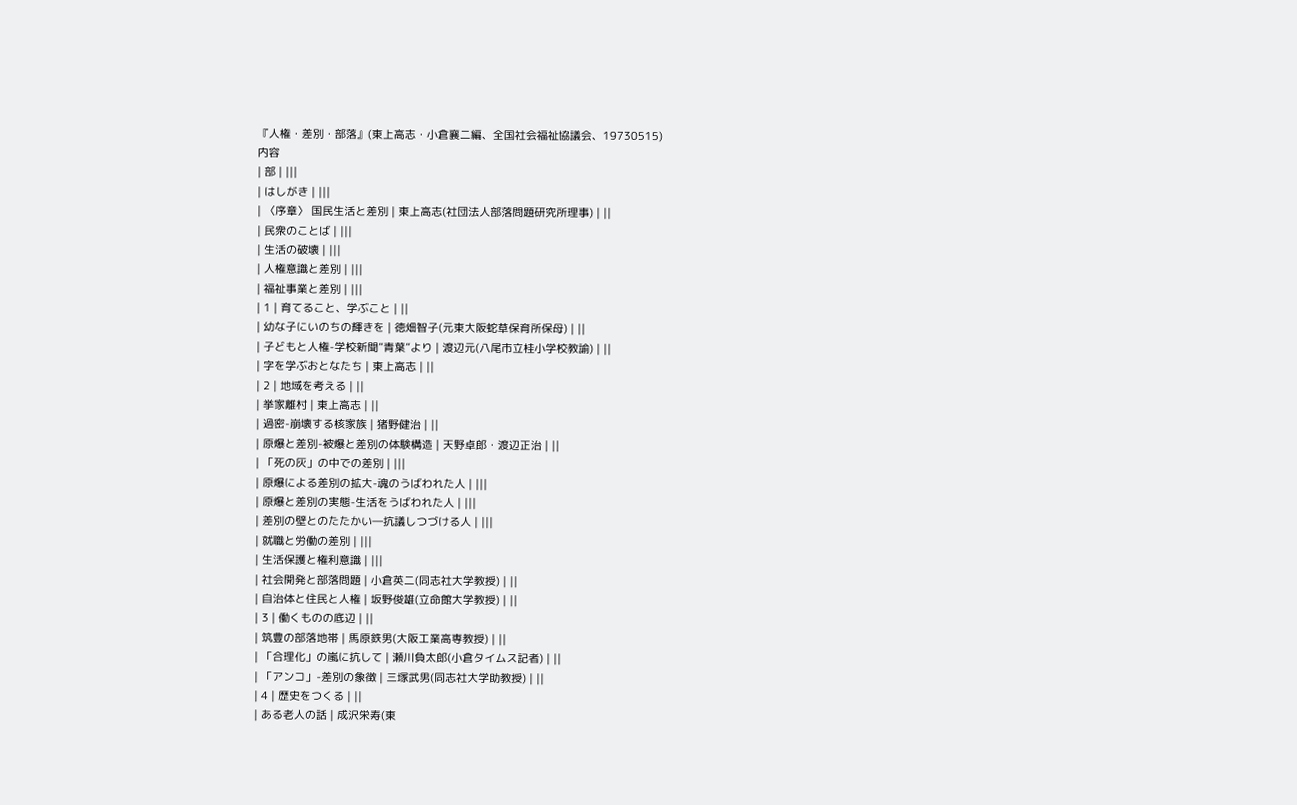『人権・差別・部落』(東上高志・小倉襄二編、全国社会福祉協議会、19730515)
内容
| 部 | |||
| はしがき | |||
| 〈序章〉 国民生活と差別 | 東上高志(社団法人部落問題研究所理事) | ||
| 民衆のことば | |||
| 生活の破壊 | |||
| 人権意識と差別 | |||
| 福祉事業と差別 | |||
| 1 | 育てること、学ぶこと | ||
| 幼な子にいのちの輝きを | 徳畑智子(元東大阪蛇草保育所保母) | ||
| 子どもと人権-学校新聞”青葉”より | 渡辺元(八尾市立桂小学校教諭) | ||
| 字を学ぶおとなたち | 東上高志 | ||
| 2 | 地域を考える | ||
| 挙家離村 | 東上高志 | ||
| 過密-崩壊する核家族 | 猪野健治 | ||
| 原爆と差別-被爆と差別の体験構造 | 天野卓郎・渡辺正治 | ||
| 「死の灰」の中での差別 | |||
| 原爆による差別の拡大-魂のうばわれた人 | |||
| 原爆と差別の実態-生活をうばわれた人 | |||
| 差別の壁とのたたかい―抗議しつづける人 | |||
| 就職と労働の差別 | |||
| 生活保護と権利意識 | |||
| 社会開発と部落問題 | 小倉英二(同志社大学教授) | ||
| 自治体と住民と人権 | 坂野俊雄(立命館大学教授) | ||
| 3 | 働くものの底辺 | ||
| 筑豊の部落地帯 | 馬原鉄男(大阪工業高専教授) | ||
| 「合理化」の嵐に抗して | 瀬川負太郎(小倉タイムス記者) | ||
| 「アンコ」-差別の象徴 | 三塚武男(同志社大学助教授) | ||
| 4 | 歴史をつくる | ||
| ある老人の話 | 成沢栄寿(東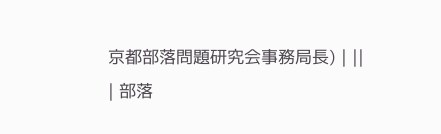京都部落問題研究会事務局長) | ||
| 部落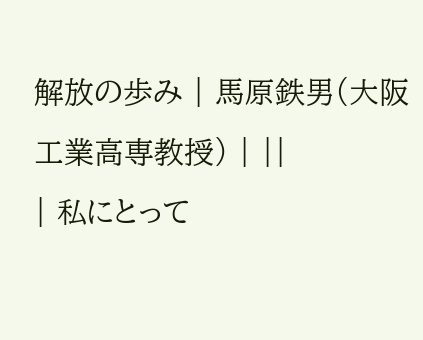解放の歩み | 馬原鉄男(大阪工業高専教授) | ||
| 私にとって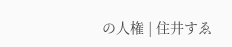の人権 | 住井すゑ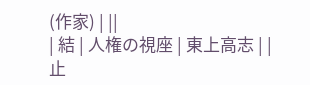(作家) | ||
| 結 | 人権の視座 | 東上高志 | |
止